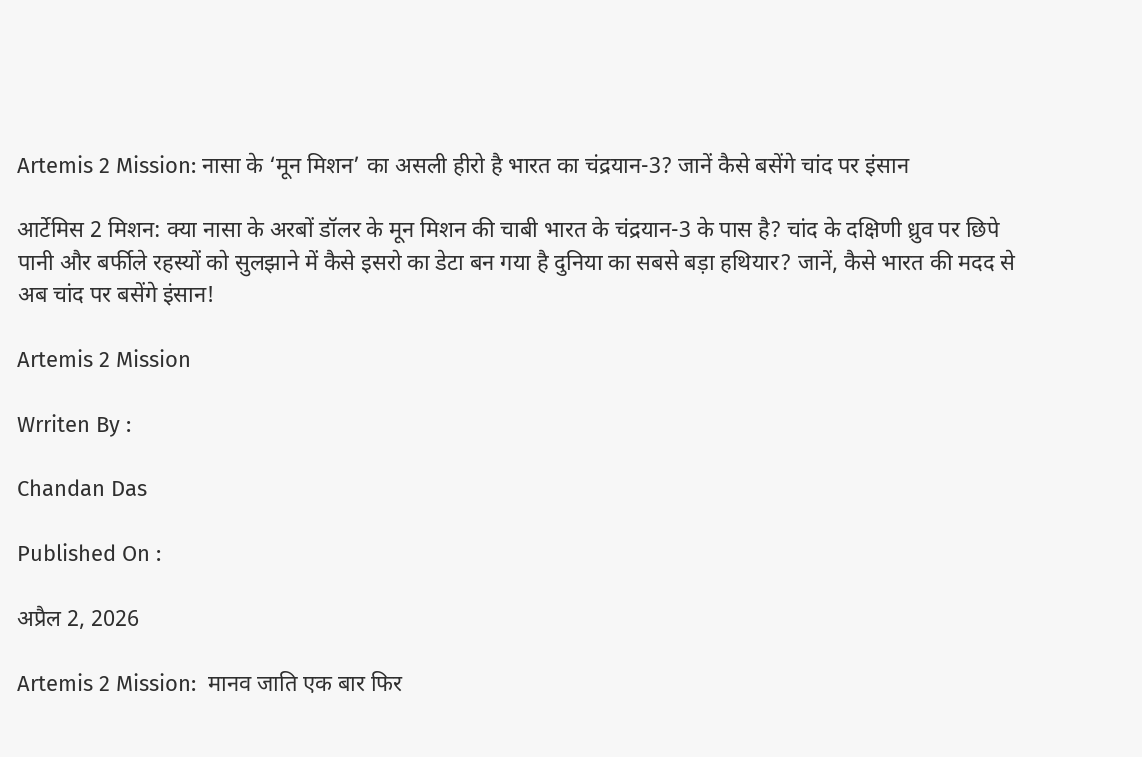Artemis 2 Mission: नासा के ‘मून मिशन’ का असली हीरो है भारत का चंद्रयान-3? जानें कैसे बसेंगे चांद पर इंसान

आर्टेमिस 2 मिशन: क्या नासा के अरबों डॉलर के मून मिशन की चाबी भारत के चंद्रयान-3 के पास है? चांद के दक्षिणी ध्रुव पर छिपे पानी और बर्फीले रहस्यों को सुलझाने में कैसे इसरो का डेटा बन गया है दुनिया का सबसे बड़ा हथियार? जानें, कैसे भारत की मदद से अब चांद पर बसेंगे इंसान!

Artemis 2 Mission

Wrriten By :

Chandan Das

Published On :

अप्रैल 2, 2026

Artemis 2 Mission:  मानव जाति एक बार फिर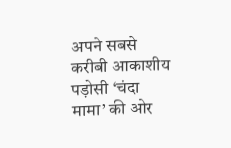अपने सबसे करीबी आकाशीय पड़ोसी ‘चंदा मामा’ की ओर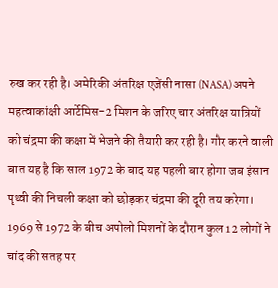रुख कर रही है। अमेरिकी अंतरिक्ष एजेंसी नासा (NASA) अपने महत्वाकांक्षी आर्टेमिस-2 मिशन के जरिए चार अंतरिक्ष यात्रियों को चंद्रमा की कक्षा में भेजने की तैयारी कर रही है। गौर करने वाली बात यह है कि साल 1972 के बाद यह पहली बार होगा जब इंसान पृथ्वी की निचली कक्षा को छोड़कर चंद्रमा की दूरी तय करेगा। 1969 से 1972 के बीच अपोलो मिशनों के दौरान कुल 12 लोगों ने चांद की सतह पर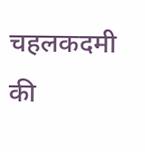चहलकदमी की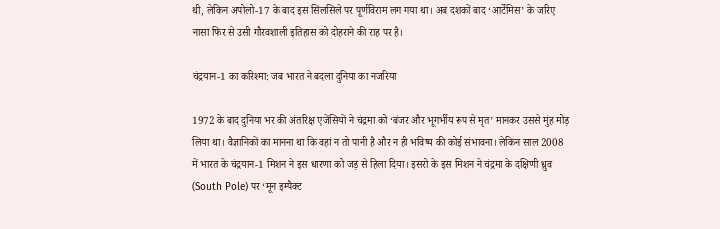थी, लेकिन अपोलो-17 के बाद इस सिलसिले पर पूर्णविराम लग गया था। अब दशकों बाद ‘आर्टेमिस’ के जरिए नासा फिर से उसी गौरवशाली इतिहास को दोहराने की राह पर है।

चंद्रयान-1 का करिश्मा: जब भारत ने बदला दुनिया का नजरिया

1972 के बाद दुनिया भर की अंतरिक्ष एजेंसियों ने चंद्रमा को ‘बंजर और भूगर्भीय रूप से मृत’ मानकर उससे मुंह मोड़ लिया था। वैज्ञानिकों का मानना था कि वहां न तो पानी है और न ही भविष्य की कोई संभावना। लेकिन साल 2008 में भारत के चंद्रयान-1 मिशन ने इस धारणा को जड़ से हिला दिया। इसरो के इस मिशन ने चंद्रमा के दक्षिणी ध्रुव (South Pole) पर ‘मून इम्पैक्ट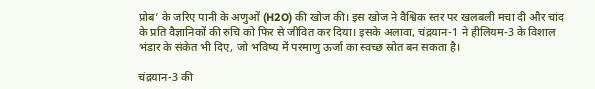प्रोब’ के जरिए पानी के अणुओं (H2O) की खोज की। इस खोज ने वैश्विक स्तर पर खलबली मचा दी और चांद के प्रति वैज्ञानिकों की रुचि को फिर से जीवित कर दिया। इसके अलावा, चंद्रयान-1 ने हीलियम-3 के विशाल भंडार के संकेत भी दिए, जो भविष्य में परमाणु ऊर्जा का स्वच्छ स्रोत बन सकता है।

चंद्रयान-3 की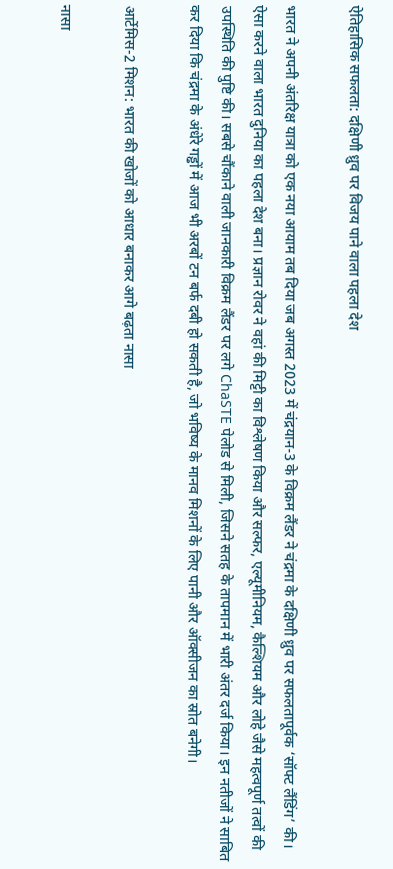ऐतिहासिक सफलता: दक्षिणी ध्रुव पर विजय पाने वाला पहला देश

भारत ने अपनी अंतरिक्ष यात्रा को एक नया आयाम तब दिया जब अगस्त 2023 में चंद्रयान-3 के विक्रम लैंडर ने चंद्रमा के दक्षिणी ध्रुव पर सफलतापूर्वक ‘सॉफ्ट लैंडिंग’ की। ऐसा करने वाला भारत दुनिया का पहला देश बना। प्रज्ञान रोवर ने वहां की मिट्टी का विश्लेषण किया और सल्फर, एल्यूमीनियम, कैल्शियम और लोहे जैसे महत्वपूर्ण तत्वों की उपस्थिति की पुष्टि की। सबसे चौंकाने वाली जानकारी विक्रम लैंडर पर लगे ChaSTE पेलोड से मिली, जिसने सतह के तापमान में भारी अंतर दर्ज किया। इन नतीजों ने साबित कर दिया कि चंद्रमा के अंधेरे गड्ढों में आज भी अरबों टन बर्फ दबी हो सकती है, जो भविष्य के मानव मिशनों के लिए पानी और ऑक्सीजन का स्रोत बनेगी।

आर्टेमिस-2 मिशन: भारत की खोजों को आधार बनाकर आगे बढ़ता नासा

नासा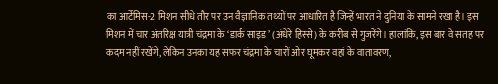का आर्टेमिस-2 मिशन सीधे तौर पर उन वैज्ञानिक तथ्यों पर आधारित है जिन्हें भारत ने दुनिया के सामने रखा है। इस मिशन में चार अंतरिक्ष यात्री चंद्रमा के ‘डार्क साइड’ (अंधेरे हिस्से) के करीब से गुजरेंगे। हालांकि, इस बार वे सतह पर कदम नहीं रखेंगे, लेकिन उनका यह सफर चंद्रमा के चारों ओर घूमकर वहां के वातावरण,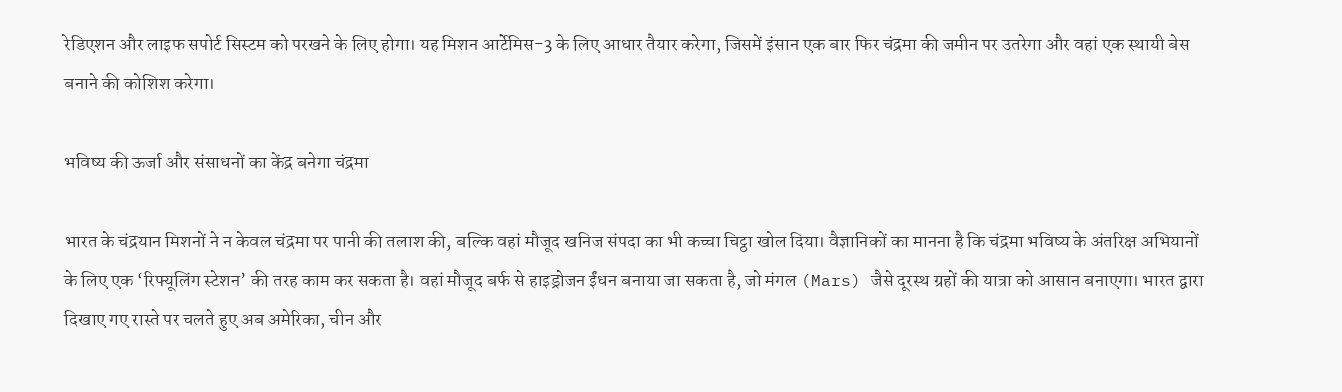रेडिएशन और लाइफ सपोर्ट सिस्टम को परखने के लिए होगा। यह मिशन आर्टेमिस-3 के लिए आधार तैयार करेगा, जिसमें इंसान एक बार फिर चंद्रमा की जमीन पर उतरेगा और वहां एक स्थायी बेस बनाने की कोशिश करेगा।

भविष्य की ऊर्जा और संसाधनों का केंद्र बनेगा चंद्रमा

भारत के चंद्रयान मिशनों ने न केवल चंद्रमा पर पानी की तलाश की, बल्कि वहां मौजूद खनिज संपदा का भी कच्चा चिट्ठा खोल दिया। वैज्ञानिकों का मानना है कि चंद्रमा भविष्य के अंतरिक्ष अभियानों के लिए एक ‘रिफ्यूलिंग स्टेशन’ की तरह काम कर सकता है। वहां मौजूद बर्फ से हाइड्रोजन ईंधन बनाया जा सकता है, जो मंगल (Mars) जैसे दूरस्थ ग्रहों की यात्रा को आसान बनाएगा। भारत द्वारा दिखाए गए रास्ते पर चलते हुए अब अमेरिका, चीन और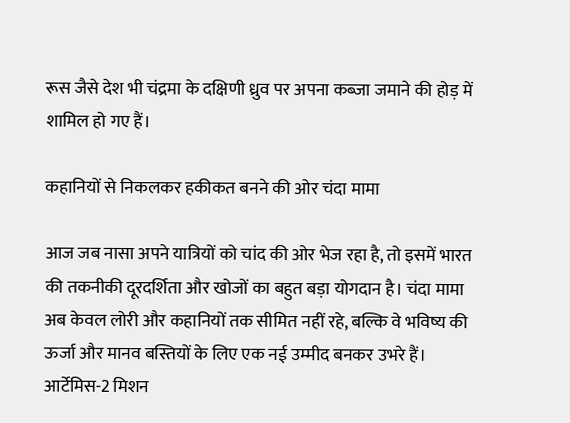रूस जैसे देश भी चंद्रमा के दक्षिणी ध्रुव पर अपना कब्जा जमाने की होड़ में शामिल हो गए हैं।

कहानियों से निकलकर हकीकत बनने की ओर चंदा मामा

आज जब नासा अपने यात्रियों को चांद की ओर भेज रहा है, तो इसमें भारत की तकनीकी दूरदर्शिता और खोजों का बहुत बड़ा योगदान है। चंदा मामा अब केवल लोरी और कहानियों तक सीमित नहीं रहे, बल्कि वे भविष्य की ऊर्जा और मानव बस्तियों के लिए एक नई उम्मीद बनकर उभरे हैं। आर्टेमिस-2 मिशन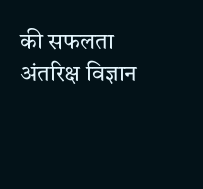की सफलता अंतरिक्ष विज्ञान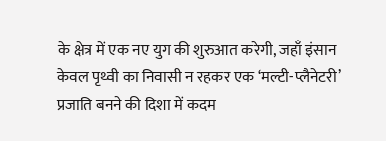के क्षेत्र में एक नए युग की शुरुआत करेगी, जहाँ इंसान केवल पृथ्वी का निवासी न रहकर एक ‘मल्टी-प्लैनेटरी’ प्रजाति बनने की दिशा में कदम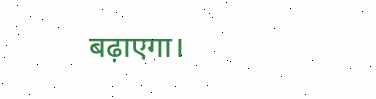बढ़ाएगा।